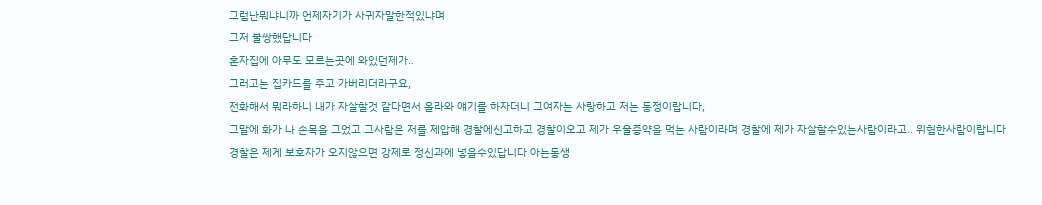그럼난뭐냐니까 언제자기가 사귀자말한적있냐며
그저 불쌍했답니다
혼자집에 아무도 모르는곳에 와있던제가..
그러고는 집카드를 주고 가버리더라구요,
전화해서 뭐라하니 내가 자살할것 같다면서 올라와 얘기를 하자더니 그여자는 사랑하고 저는 동정이랍니다,
그말에 화가 나 손목을 그었고 그사람은 저를 제압해 경찰에신고하고 경찰이오고 제가 우울증약을 먹는 사람이라며 경찰에 제가 자살할수있는사람이라고.. 위험한사람이랍니다
경찰은 제게 보호자가 오지않으면 강제로 정신과에 넣을수있답니다 아는동생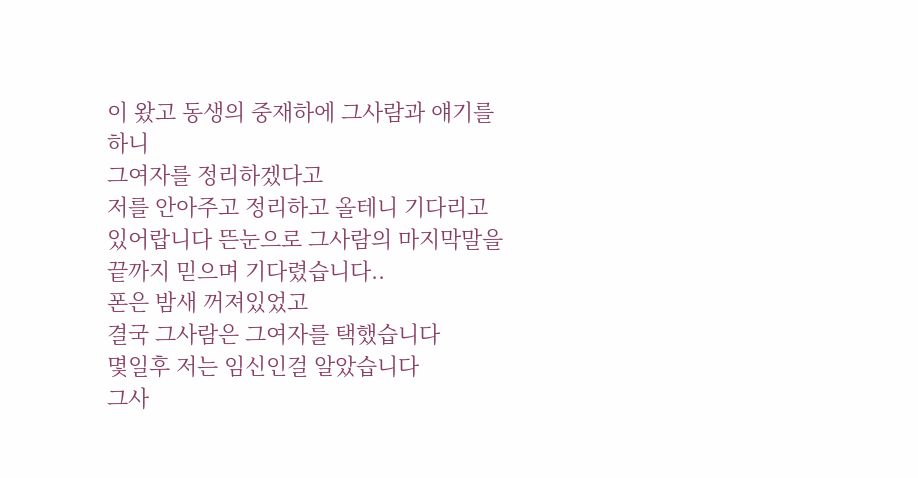이 왔고 동생의 중재하에 그사람과 얘기를 하니
그여자를 정리하겠다고
저를 안아주고 정리하고 올테니 기다리고 있어랍니다 뜬눈으로 그사람의 마지막말을 끝까지 믿으며 기다렸습니다..
폰은 밤새 꺼져있었고
결국 그사람은 그여자를 택했습니다
몇일후 저는 임신인걸 알았습니다
그사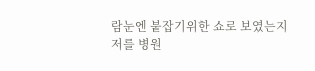람눈엔 붙잡기위한 쇼로 보였는지
저를 병원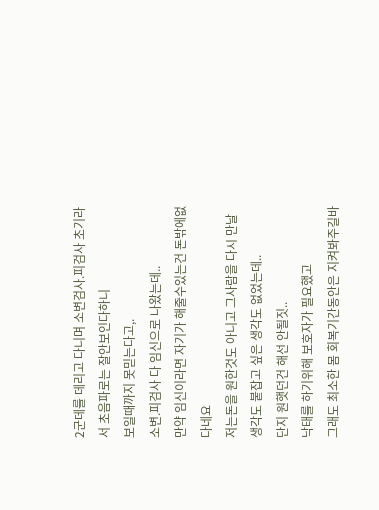2군데를 데리고 다니며 소변검사.피검사 초기라서 초음파로는 잘안보인다하니
보일때까지 못믿는다고,.
소변.피검사 다 임신으로 나왔는데..
만약 임신이라면 자기가 해줄수있는건 돈밖에없다네요
저는돈을 원한것도 아니고 그사람을 다시 만날생각도 붙잡고 싶은 생각도 없었는데..
단지 원햇던건 해선 안될짓..
낙태를 하기위해 보호자가 필요했고
그래도 최소한 몸 회복기간동안은 지켜봐주길바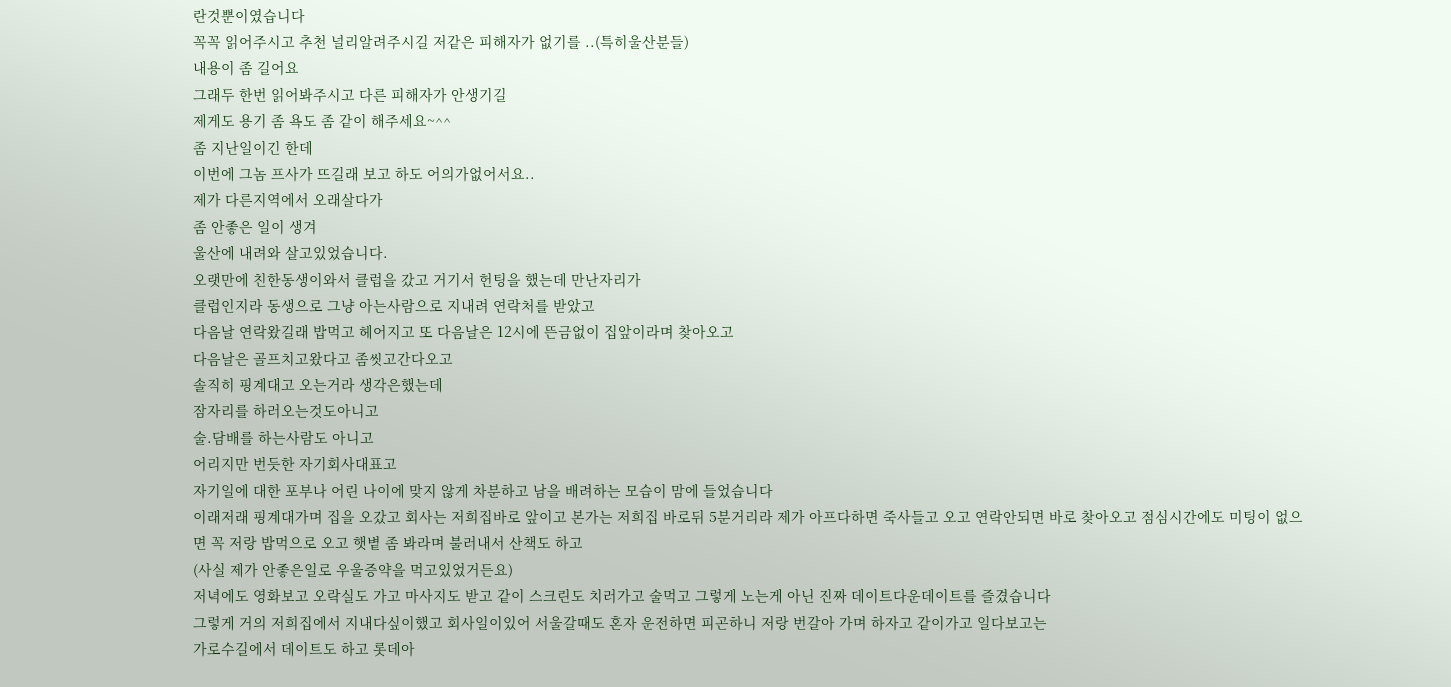란것뿐이였습니다
꼭꼭 읽어주시고 추천 널리알려주시길 저같은 피해자가 없기를 ..(특히울산분들)
내용이 좀 길어요
그래두 한번 읽어봐주시고 다른 피해자가 안생기길
제게도 용기 좀 욕도 좀 같이 해주세요~^^
좀 지난일이긴 한데
이번에 그놈 프사가 뜨길래 보고 하도 어의가없어서요..
제가 다른지역에서 오래살다가
좀 안좋은 일이 생겨
울산에 내려와 살고있었습니다.
오랫만에 친한동생이와서 클럽을 갔고 거기서 헌팅을 했는데 만난자리가
클럽인지라 동생으로 그냥 아는사람으로 지내려 연락처를 받았고
다음날 연락왔길래 밥먹고 헤어지고 또 다음날은 12시에 뜬금없이 집앞이라며 찾아오고
다음날은 골프치고왔다고 좀씻고간다오고
솔직히 핑계대고 오는거라 생각은했는데
잠자리를 하러오는것도아니고
술.담배를 하는사람도 아니고
어리지만 번듯한 자기회사대표고
자기일에 대한 포부나 어린 나이에 맞지 않게 차분하고 남을 배려하는 모습이 맘에 들었습니다
이래저래 핑계대가며 집을 오갔고 회사는 저희집바로 앞이고 본가는 저희집 바로뒤 5분거리라 제가 아프다하면 죽사들고 오고 연락안되면 바로 찾아오고 점심시간에도 미팅이 없으면 꼭 저랑 밥먹으로 오고 햇볕 좀 봐라며 불러내서 산책도 하고
(사실 제가 안좋은일로 우울증약을 먹고있었거든요)
저녁에도 영화보고 오락실도 가고 마사지도 받고 같이 스크린도 치러가고 술먹고 그렇게 노는게 아닌 진짜 데이트다운데이트를 즐겼습니다
그렇게 거의 저희집에서 지내다싶이했고 회사일이있어 서울갈때도 혼자 운전하면 피곤하니 저랑 번갈아 가며 하자고 같이가고 일다보고는
가로수길에서 데이트도 하고 롯데아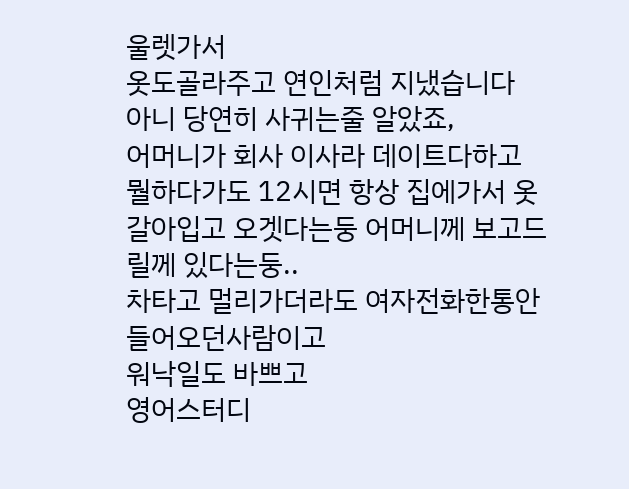울렛가서
옷도골라주고 연인처럼 지냈습니다
아니 당연히 사귀는줄 알았죠,
어머니가 회사 이사라 데이트다하고 뭘하다가도 12시면 항상 집에가서 옷 갈아입고 오겟다는둥 어머니께 보고드릴께 있다는둥..
차타고 멀리가더라도 여자전화한통안들어오던사람이고
워낙일도 바쁘고
영어스터디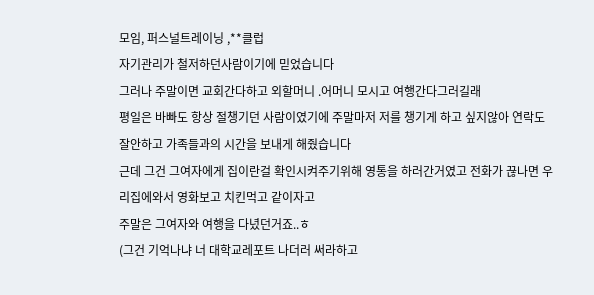모임, 퍼스널트레이닝 ,**클럽
자기관리가 철저하던사람이기에 믿었습니다
그러나 주말이면 교회간다하고 외할머니 .어머니 모시고 여행간다그러길래
평일은 바빠도 항상 절챙기던 사람이였기에 주말마저 저를 챙기게 하고 싶지않아 연락도 잘안하고 가족들과의 시간을 보내게 해줬습니다
근데 그건 그여자에게 집이란걸 확인시켜주기위해 영통을 하러간거였고 전화가 끊나면 우리집에와서 영화보고 치킨먹고 같이자고
주말은 그여자와 여행을 다녔던거죠..ㅎ
(그건 기억나냐 너 대학교레포트 나더러 써라하고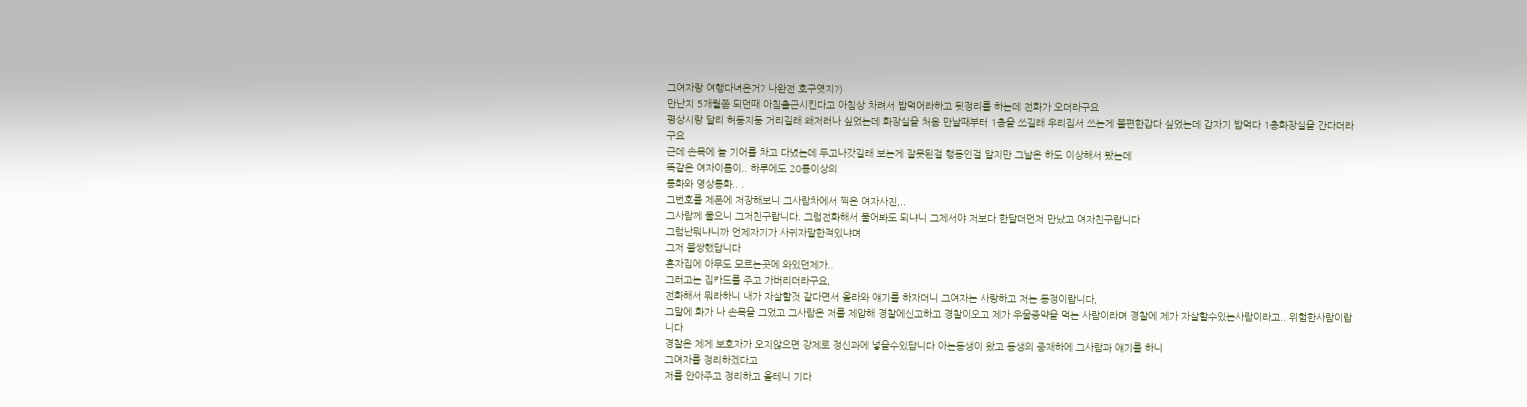그여자랑 여행다녀온거? 나완전 호구엿지?)
만난지 5개월쯤 되던때 아침출근시킨다고 아침상 차려서 밥먹어라하고 뒷정리를 하는데 전화가 오더라구요
평상시랑 달리 허둥지둥 거리길래 왜저러나 싶었는데 화장실을 처음 만날때부터 1층을 쓰길래 우리집서 쓰는게 불편한갑다 싶었는데 갑자기 밥먹다 1층화장실을 간다더라구요
근데 손목에 늘 기어를 차고 다녔는데 두고나갓길래 보는게 잘못된걸 행동인걸 알지만 그날은 하도 이상해서 봤는데
똑같은 여자이름이.. 하루에도 20통이상의
통화와 영상통화.. .
그번호를 제폰에 저장해보니 그사람차에서 찍은 여자사진,..
그사람께 물으니 그저친구랍니다. 그럼전화해서 물어봐도 되냐니 그제서야 저보다 한달더먼저 만났고 여자친구랍니다
그럼난뭐냐니까 언제자기가 사귀자말한적있냐며
그저 불쌍했답니다
혼자집에 아무도 모르는곳에 와있던제가..
그러고는 집카드를 주고 가버리더라구요,
전화해서 뭐라하니 내가 자살할것 같다면서 올라와 얘기를 하자더니 그여자는 사랑하고 저는 동정이랍니다,
그말에 화가 나 손목을 그었고 그사람은 저를 제압해 경찰에신고하고 경찰이오고 제가 우울증약을 먹는 사람이라며 경찰에 제가 자살할수있는사람이라고.. 위험한사람이랍니다
경찰은 제게 보호자가 오지않으면 강제로 정신과에 넣을수있답니다 아는동생이 왔고 동생의 중재하에 그사람과 얘기를 하니
그여자를 정리하겠다고
저를 안아주고 정리하고 올테니 기다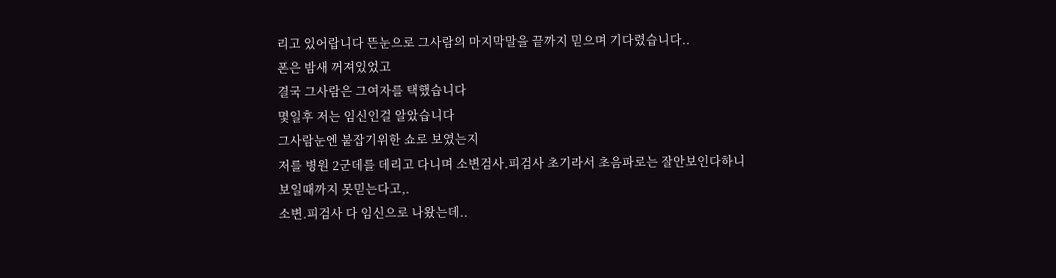리고 있어랍니다 뜬눈으로 그사람의 마지막말을 끝까지 믿으며 기다렸습니다..
폰은 밤새 꺼져있었고
결국 그사람은 그여자를 택했습니다
몇일후 저는 임신인걸 알았습니다
그사람눈엔 붙잡기위한 쇼로 보였는지
저를 병원 2군데를 데리고 다니며 소변검사.피검사 초기라서 초음파로는 잘안보인다하니
보일때까지 못믿는다고,.
소변.피검사 다 임신으로 나왔는데..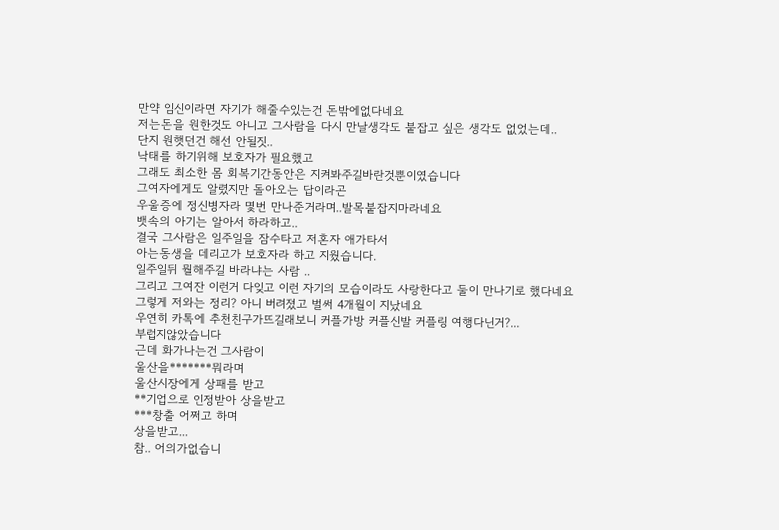만약 임신이라면 자기가 해줄수있는건 돈밖에없다네요
저는돈을 원한것도 아니고 그사람을 다시 만날생각도 붙잡고 싶은 생각도 없었는데..
단지 원햇던건 해선 안될짓..
낙태를 하기위해 보호자가 필요했고
그래도 최소한 몸 회복기간동안은 지켜봐주길바란것뿐이였습니다
그여자에게도 알렸지만 돌아오는 답이라곤
우울증에 정신병자라 몇번 만나준거라며..발목붙잡지마라네요
뱃속의 아기는 알아서 하라하고..
결국 그사람은 일주일을 잠수타고 저혼자 애가타서
아는동생을 데리고가 보호자라 하고 지웠습니다.
일주일뒤 뭘해주길 바라냐는 사람 ..
그리고 그여잔 이런거 다잊고 이런 자기의 모습이라도 사랑한다고 둘이 만나기로 했다네요
그렇게 저와는 정리? 아니 버려졌고 벌써 4개월이 지났네요
우연히 카톡에 추천친구가뜨길래보니 커플가방 커플신발 커플링 여행다닌거?...
부럽지않았습니다
근데 화가나는건 그사람이
울산을*******뭐라며
울산시장에게 상패를 받고
**기업으로 인정받아 상을받고
***창출 어쩌고 하며
상을받고...
참.. 어의가없습니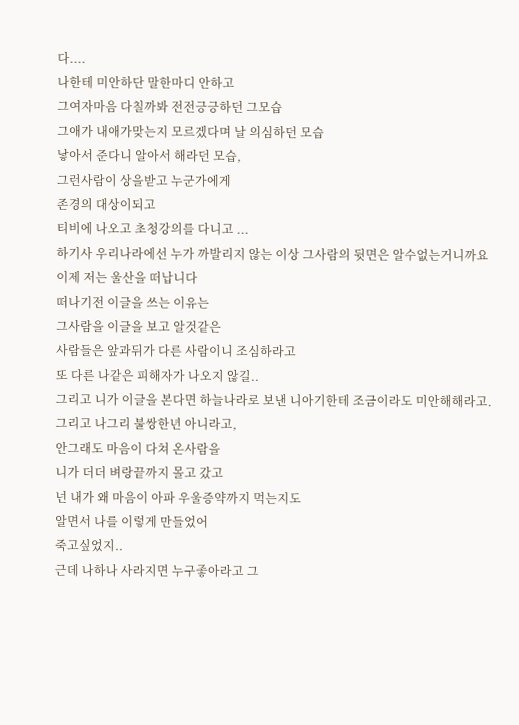다....
나한테 미안하단 말한마디 안하고
그여자마음 다칠까봐 전전긍긍하던 그모습
그애가 내애가맞는지 모르겠다며 날 의심하던 모습
낳아서 준다니 알아서 해라던 모습,
그런사람이 상을받고 누군가에게
존경의 대상이되고
티비에 나오고 초청강의를 다니고 ...
하기사 우리나라에선 누가 까발리지 않는 이상 그사람의 뒷면은 알수없는거니까요
이제 저는 울산을 떠납니다
떠나기전 이글을 쓰는 이유는
그사람을 이글을 보고 알것같은
사람들은 앞과뒤가 다른 사람이니 조심하라고
또 다른 나같은 피해자가 나오지 않길..
그리고 니가 이글을 본다면 하늘나라로 보낸 니아기한테 조금이라도 미안해해라고.
그리고 나그리 불쌍한년 아니라고,
안그래도 마음이 다쳐 온사람을
니가 더더 벼랑끝까지 몰고 갔고
넌 내가 왜 마음이 아파 우울증약까지 먹는지도
알면서 나를 이렇게 만들었어
죽고싶었지..
근데 나하나 사라지면 누구좋아라고 그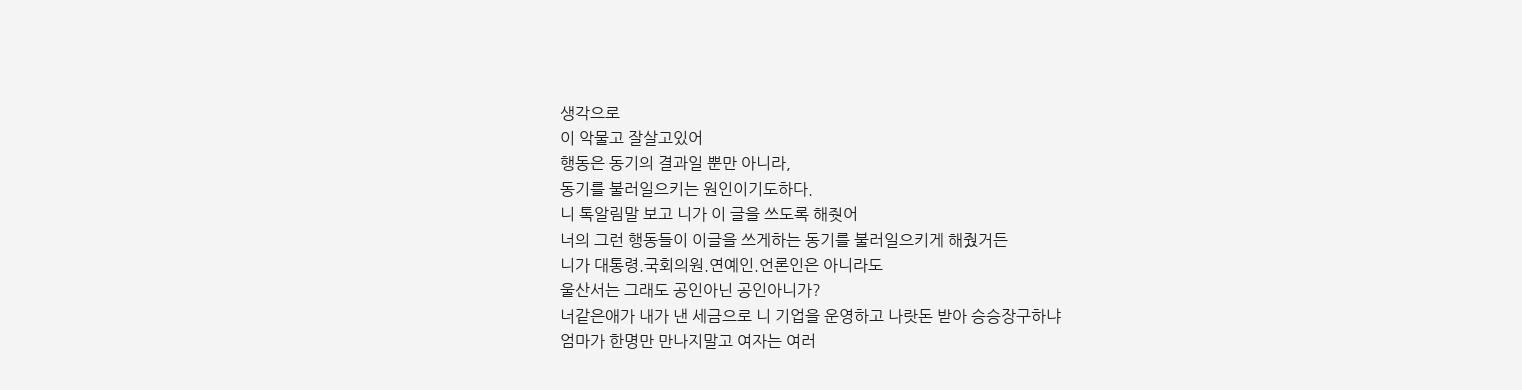생각으로
이 악물고 잘살고있어
행동은 동기의 결과일 뿐만 아니라,
동기를 불러일으키는 원인이기도하다.
니 톡알림말 보고 니가 이 글을 쓰도록 해줫어
너의 그런 행동들이 이글을 쓰게하는 동기를 불러일으키게 해줬거든
니가 대통령.국회의원.연예인.언론인은 아니라도
울산서는 그래도 공인아닌 공인아니가?
너같은애가 내가 낸 세금으로 니 기업을 운영하고 나랏돈 받아 승승장구하냐
엄마가 한명만 만나지말고 여자는 여러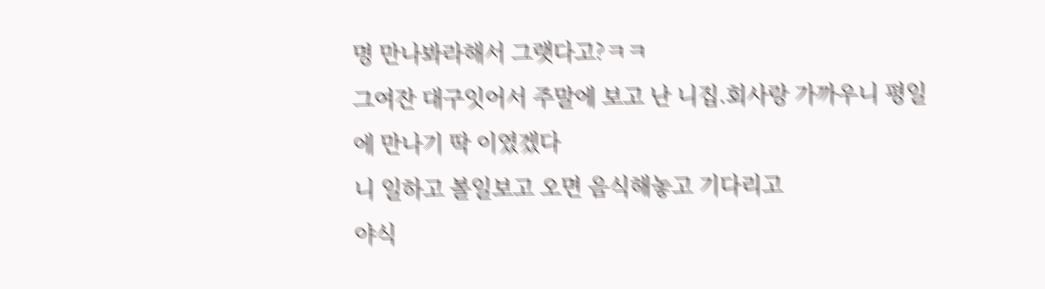명 만나봐라해서 그랫다고?ㅋㅋ
그여잔 대구잇어서 주말에 보고 난 니집.회사랑 가까우니 평일에 만나기 딱 이였겠다
니 일하고 볼일보고 오면 음식해놓고 기다리고
야식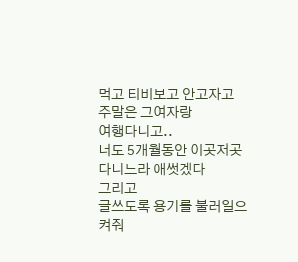먹고 티비보고 안고자고 주말은 그여자랑
여행다니고..
너도 5개월동안 이곳저곳 다니느라 애썻겠다
그리고
글쓰도록 용기를 불러일으켜줘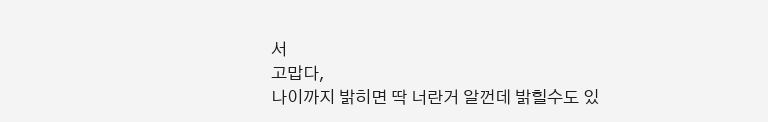서
고맙다,
나이까지 밝히면 딱 너란거 알껀데 밝힐수도 있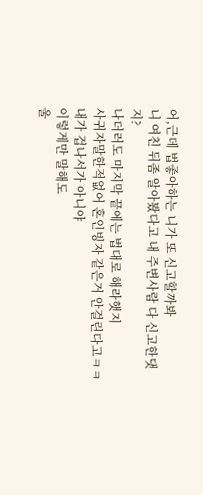어,근데 법좋아하는 니가 또 신고할까봐
니 여친 뒤좀 알아봤다고 내 주변사람 다 신고한댓지?
나더러도 마지막 끝에는 법대로 해라햇지
사귀자말한적없어 혼인빙자 같은거 안걸린다고ㅋㅋ
내가 겁나서가 아니야
이렇게만 말해도
울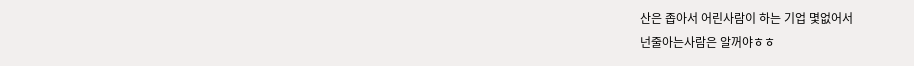산은 좁아서 어린사람이 하는 기업 몇없어서
넌줄아는사람은 알꺼야ㅎㅎ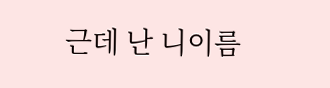근데 난 니이름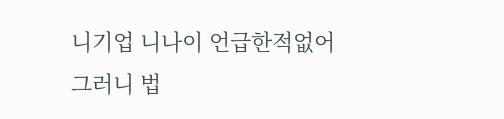니기업 니나이 언급한적없어
그러니 법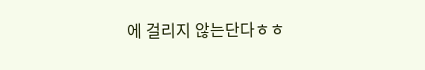에 걸리지 않는단다ㅎㅎ